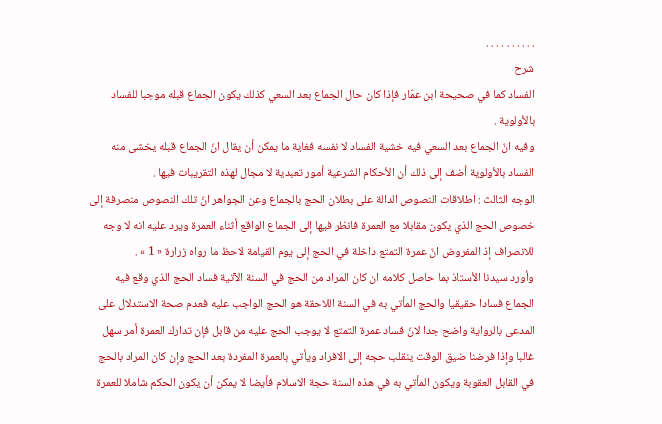. . . . . . . . . .
شرح
الفساد كما في صحيحة ابن عمّار فإذا كان حال الجماع بعد السعي كذلك يكون الجماع قبله موجبا للفساد بالأولوية .
وفيه انّ الجماع بعد السعي فيه خشية الفساد لا نفسه فغاية ما يمكن أن يقال انّ الجماع قبله يخشى منه الفساد بالأولوية أضف إلى ذلك أن الأحكام الشرعية أمور تعبدية لا مجال لهذه التقريبات فيها .
الوجه الثالث : اطلاقات النصوص الدالة على بطلان الحج بالجماع وعن الجواهر انّ تلك النصوص منصرفة إلى خصوص الحج الذي يكون مقابلا مع العمرة فانظر فيها إلى الجماع الواقع أثناء العمرة ويرد عليه انه لا وجه للانصراف إذ المفروض انّ عمرة التمتع داخلة في الحج إلى يوم القيامة لاحظ ما رواه زرارة « 1 » .
وأورد سيدنا الأستاذ بما حاصل كلامه ان كان المراد من الحج في السنة الآتية فساد الحج الذي وقع فيه الجماع فسادا حقيقيا والحج المأتي به في السنة اللاحقة هو الحج الواجب عليه فعدم صحة الاستدلال على المدعى بالرواية واضح جدا لانّ فساد عمرة التمتع لا يوجب الحج عليه من قابل فإن تدارك العمرة أمر سهل غالبا وإذا فرضنا ضيق الوقت ينقلب حجه إلى الافراد ويأتي بالعمرة المفردة بعد الحج وإن كان المراد بالحج في القابل العقوبة ويكون المأتي به في هذه السنة حجة الاسلام فأيضا لا يمكن أن يكون الحكم شاملا للعمرة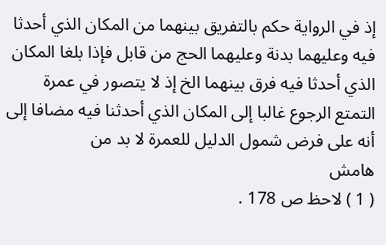إذ في الرواية حكم بالتفريق بينهما من المكان الذي أحدثا فيه وعليهما بدنة وعليهما الحج من قابل فإذا بلغا المكان الذي أحدثا فيه فرق بينهما الخ إذ لا يتصور في عمرة التمتع الرجوع غالبا إلى المكان الذي أحدثنا فيه مضافا إلى أنه على فرض شمول الدليل للعمرة لا بد من
هامش
( 1 ) لاحظ ص 178 .